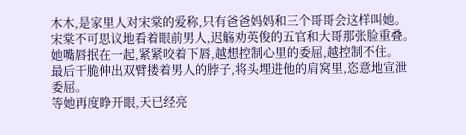木木,是家里人对宋棠的爱称,只有爸爸妈妈和三个哥哥会这样叫她。
宋棠不可思议地看着眼前男人,迟觞劝英俊的五官和大哥那张脸重叠。
她嘴唇抿在一起,紧紧咬着下唇,越想控制心里的委屈,越控制不住。
最后干脆伸出双臂搂着男人的脖子,将头埋进他的肩窝里,恣意地宣泄委屈。
等她再度睁开眼,天已经亮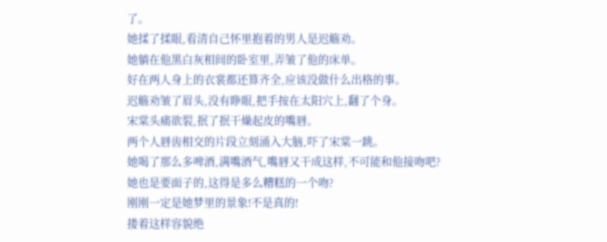了。
她揉了揉眼,看清自己怀里抱着的男人是迟觞劝。
她躺在他黑白灰相间的卧室里,弄皱了他的床单。
好在两人身上的衣裳都还算齐全,应该没做什么出格的事。
迟觞劝皱了眉头,没有睁眼,把手按在太阳穴上,翻了个身。
宋棠头痛欲裂,抿了抿干燥起皮的嘴唇。
两个人唇齿相交的片段立刻涌入大脑,吓了宋棠一跳。
她喝了那么多啤酒,满嘴酒气,嘴唇又干成这样,不可能和他接吻吧?
她也是要面子的,这得是多么糟糕的一个吻?
刚刚一定是她梦里的景象!不是真的!
搂着这样容貌绝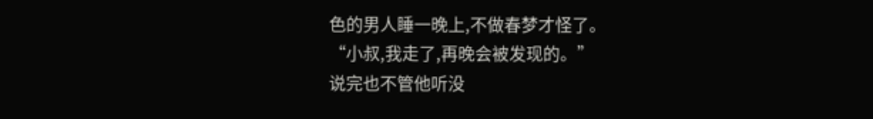色的男人睡一晚上,不做春梦才怪了。
“小叔,我走了,再晚会被发现的。”
说完也不管他听没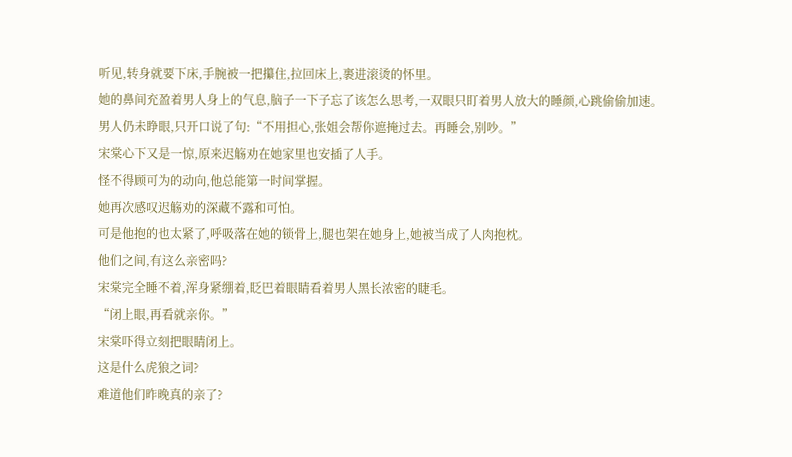听见,转身就要下床,手腕被一把攥住,拉回床上,裹进滚烫的怀里。
她的鼻间充盈着男人身上的气息,脑子一下子忘了该怎么思考,一双眼只盯着男人放大的睡颜,心跳偷偷加速。
男人仍未睁眼,只开口说了句:“不用担心,张姐会帮你遮掩过去。再睡会,别吵。”
宋棠心下又是一惊,原来迟觞劝在她家里也安插了人手。
怪不得顾可为的动向,他总能第一时间掌握。
她再次感叹迟觞劝的深藏不露和可怕。
可是他抱的也太紧了,呼吸落在她的锁骨上,腿也架在她身上,她被当成了人肉抱枕。
他们之间,有这么亲密吗?
宋棠完全睡不着,浑身紧绷着,眨巴着眼睛看着男人黑长浓密的睫毛。
“闭上眼,再看就亲你。”
宋棠吓得立刻把眼睛闭上。
这是什么虎狼之词?
难道他们昨晚真的亲了?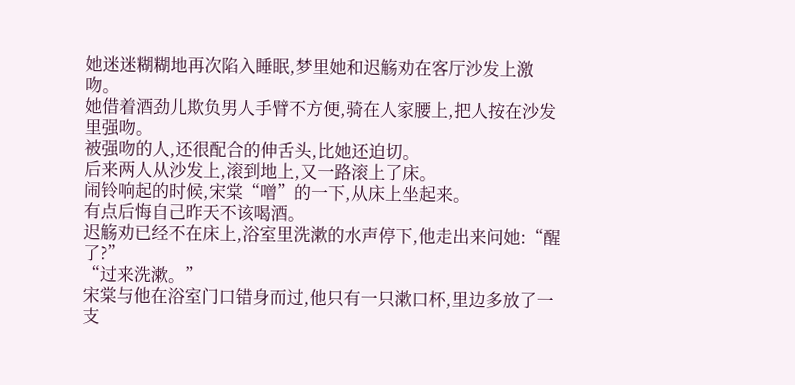她迷迷糊糊地再次陷入睡眠,梦里她和迟觞劝在客厅沙发上激吻。
她借着酒劲儿欺负男人手臂不方便,骑在人家腰上,把人按在沙发里强吻。
被强吻的人,还很配合的伸舌头,比她还迫切。
后来两人从沙发上,滚到地上,又一路滚上了床。
闹铃响起的时候,宋棠“噌”的一下,从床上坐起来。
有点后悔自己昨天不该喝酒。
迟觞劝已经不在床上,浴室里洗漱的水声停下,他走出来问她:“醒了?”
“过来洗漱。”
宋棠与他在浴室门口错身而过,他只有一只漱口杯,里边多放了一支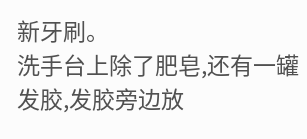新牙刷。
洗手台上除了肥皂,还有一罐发胶,发胶旁边放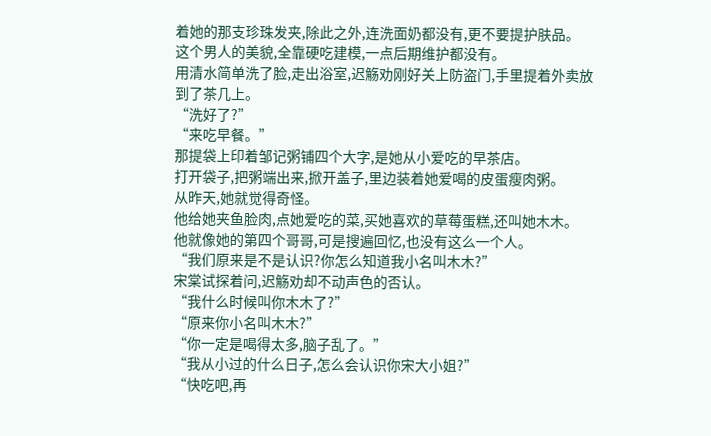着她的那支珍珠发夹,除此之外,连洗面奶都没有,更不要提护肤品。
这个男人的美貌,全靠硬吃建模,一点后期维护都没有。
用清水简单洗了脸,走出浴室,迟觞劝刚好关上防盗门,手里提着外卖放到了茶几上。
“洗好了?”
“来吃早餐。”
那提袋上印着邹记粥铺四个大字,是她从小爱吃的早茶店。
打开袋子,把粥端出来,掀开盖子,里边装着她爱喝的皮蛋瘦肉粥。
从昨天,她就觉得奇怪。
他给她夹鱼脸肉,点她爱吃的菜,买她喜欢的草莓蛋糕,还叫她木木。
他就像她的第四个哥哥,可是搜遍回忆,也没有这么一个人。
“我们原来是不是认识?你怎么知道我小名叫木木?”
宋棠试探着问,迟觞劝却不动声色的否认。
“我什么时候叫你木木了?”
“原来你小名叫木木?”
“你一定是喝得太多,脑子乱了。”
“我从小过的什么日子,怎么会认识你宋大小姐?”
“快吃吧,再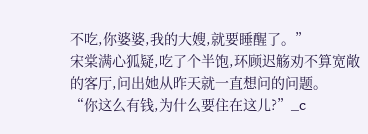不吃,你婆婆,我的大嫂,就要睡醒了。”
宋棠满心狐疑,吃了个半饱,环顾迟觞劝不算宽敞的客厅,问出她从昨天就一直想问的问题。
“你这么有钱,为什么要住在这儿?”_c